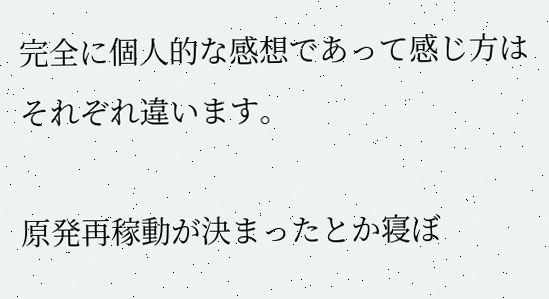完全に個人的な感想であって感じ方はそれぞれ違います。

原発再稼動が決まったとか寝ぼ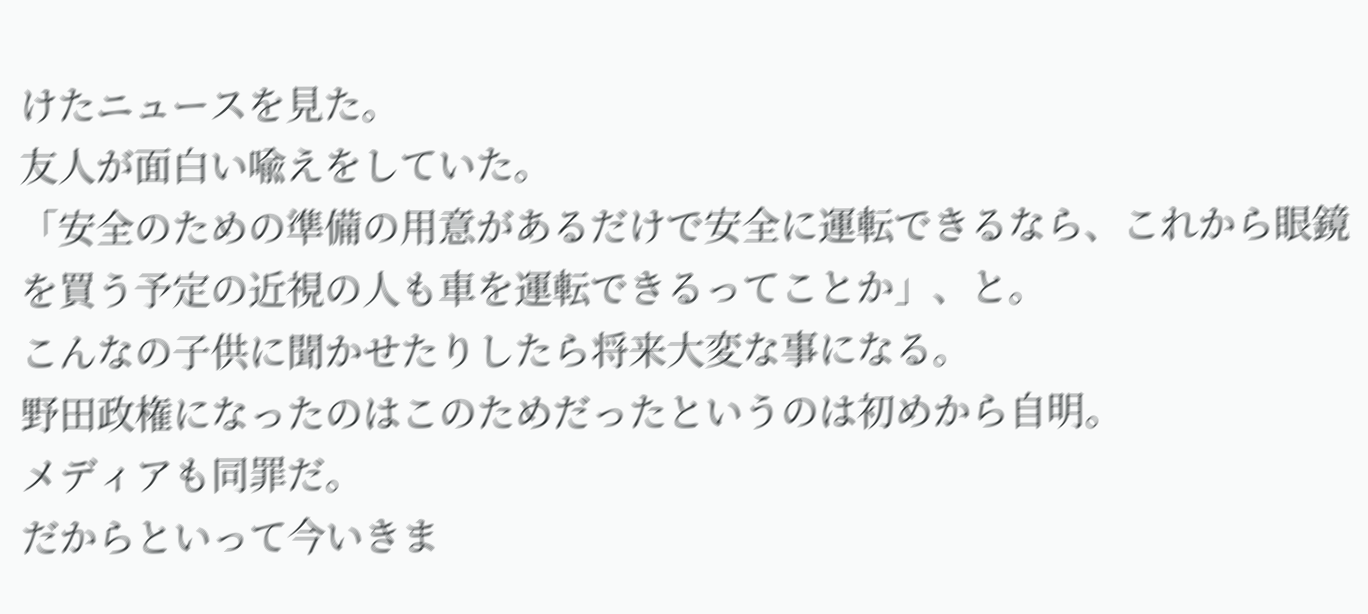けたニュースを見た。
友人が面白い喩えをしていた。
「安全のための準備の用意があるだけで安全に運転できるなら、これから眼鏡を買う予定の近視の人も車を運転できるってことか」、と。
こんなの子供に聞かせたりしたら将来大変な事になる。
野田政権になったのはこのためだったというのは初めから自明。
メディアも同罪だ。
だからといって今いきま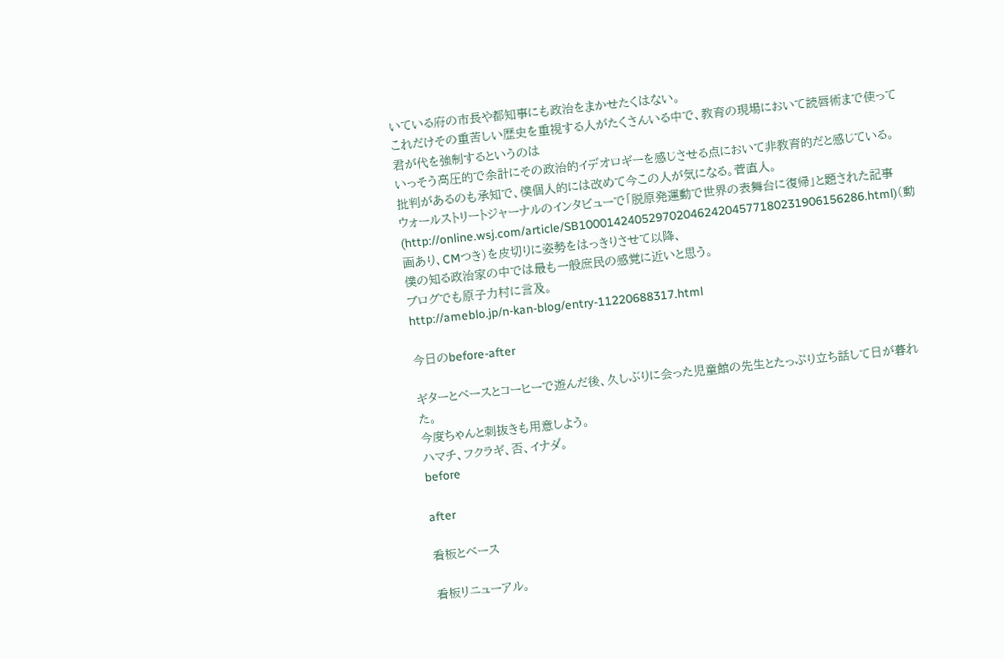いている府の市長や都知事にも政治をまかせたくはない。
これだけその重苦しい歴史を重視する人がたくさんいる中で、教育の現場において読唇術まで使って君が代を強制するというのは
いっそう高圧的で余計にその政治的イデオロギーを感じさせる点において非教育的だと感じている。
批判があるのも承知で、僕個人的には改めて今この人が気になる。菅直人。
ウォールストリートジャーナルのインタビューで「脱原発運動で世界の表舞台に復帰」と題された記事(http://online.wsj.com/article/SB10001424052970204624204577180231906156286.html)(動画あり、CMつき)を皮切りに姿勢をはっきりさせて以降、
僕の知る政治家の中では最も一般庶民の感覚に近いと思う。
ブログでも原子力村に言及。
http://ameblo.jp/n-kan-blog/entry-11220688317.html

今日のbefore-after

ギターとベースとコーヒーで遊んだ後、久しぶりに会った児童館の先生とたっぷり立ち話して日が暮れた。
今度ちゃんと刺抜きも用意しよう。
ハマチ、フクラギ、否、イナダ。
before

after

看板とベース

看板リニューアル。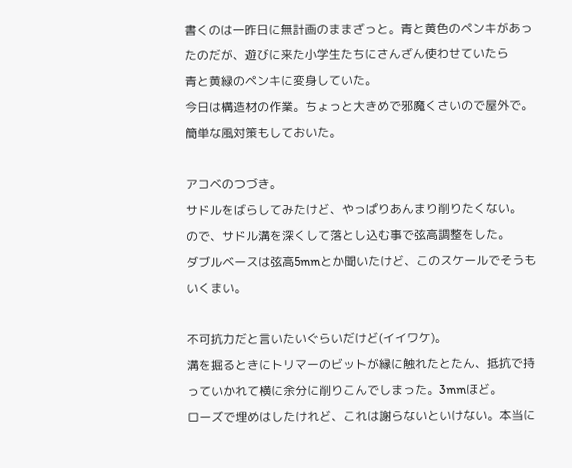書くのは一昨日に無計画のままざっと。青と黄色のペンキがあったのだが、遊びに来た小学生たちにさんざん使わせていたら
青と黄緑のペンキに変身していた。
今日は構造材の作業。ちょっと大きめで邪魔くさいので屋外で。
簡単な風対策もしておいた。

アコベのつづき。
サドルをばらしてみたけど、やっぱりあんまり削りたくない。
ので、サドル溝を深くして落とし込む事で弦高調整をした。
ダブルベースは弦高5mmとか聞いたけど、このスケールでそうもいくまい。

不可抗力だと言いたいぐらいだけど(イイワケ)。
溝を掘るときにトリマーのビットが縁に触れたとたん、抵抗で持っていかれて横に余分に削りこんでしまった。3mmほど。
ローズで埋めはしたけれど、これは謝らないといけない。本当に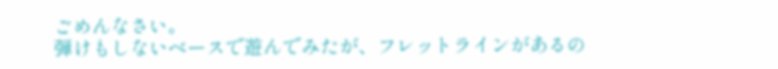ごめんなさい。
弾けもしないベースで遊んでみたが、フレットラインがあるの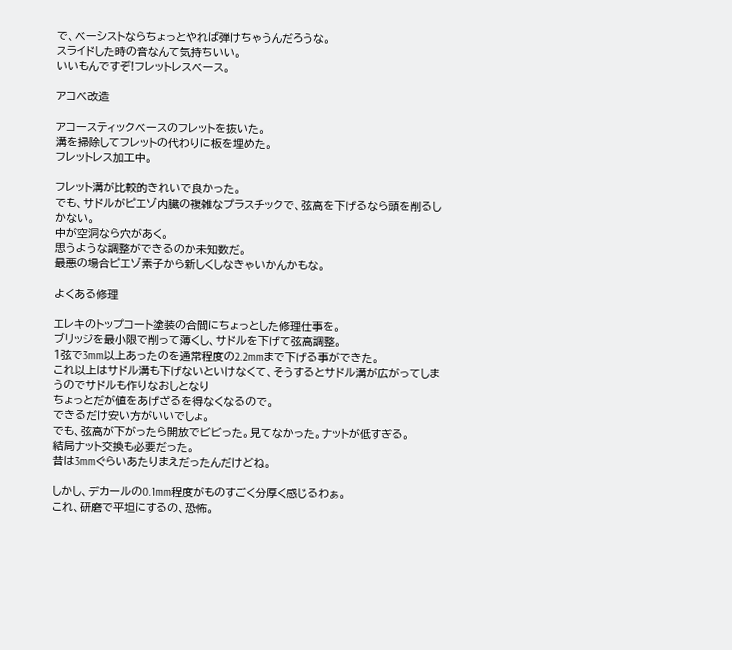で、ベーシストならちょっとやれば弾けちゃうんだろうな。
スライドした時の音なんて気持ちいい。
いいもんですぞ!フレットレスベース。

アコベ改造

アコースティックベースのフレットを抜いた。
溝を掃除してフレットの代わりに板を埋めた。
フレットレス加工中。

フレット溝が比較的きれいで良かった。
でも、サドルがピエゾ内臓の複雑なプラスチックで、弦高を下げるなら頭を削るしかない。
中が空洞なら穴があく。
思うような調整ができるのか未知数だ。
最悪の場合ピエゾ素子から新しくしなきゃいかんかもな。

よくある修理

エレキのトップコート塗装の合間にちょっとした修理仕事を。
ブリッジを最小限で削って薄くし、サドルを下げて弦高調整。
1弦で3mm以上あったのを通常程度の2.2mmまで下げる事ができた。
これ以上はサドル溝も下げないといけなくて、そうするとサドル溝が広がってしまうのでサドルも作りなおしとなり
ちょっとだが値をあげざるを得なくなるので。
できるだけ安い方がいいでしょ。
でも、弦高が下がったら開放でビビった。見てなかった。ナットが低すぎる。
結局ナット交換も必要だった。
昔は3mmぐらいあたりまえだったんだけどね。

しかし、デカールの0.1mm程度がものすごく分厚く感じるわぁ。
これ、研磨で平坦にするの、恐怖。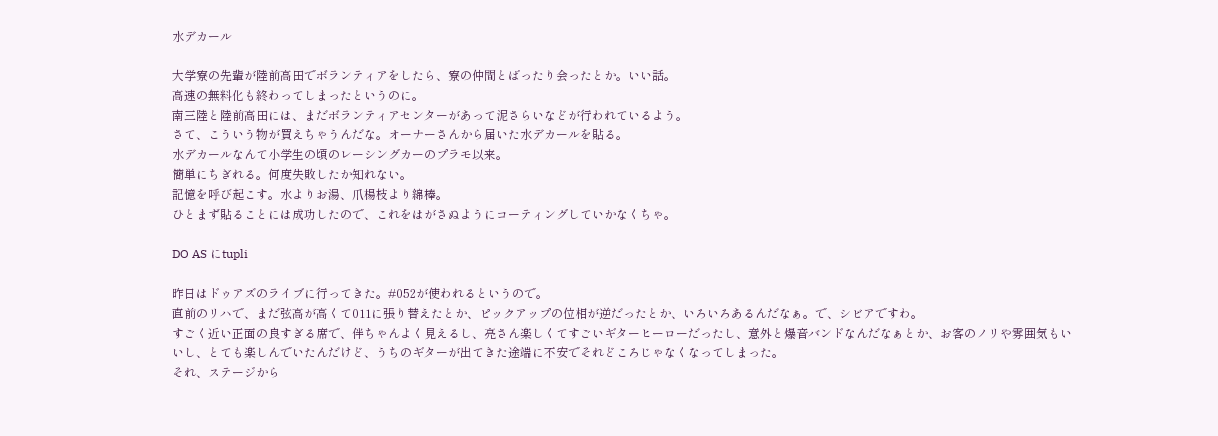水デカール

大学寮の先輩が陸前高田でボランティアをしたら、寮の仲間とばったり会ったとか。いい話。
高速の無料化も終わってしまったというのに。
南三陸と陸前高田には、まだボランティアセンターがあって泥さらいなどが行われているよう。
さて、こういう物が買えちゃうんだな。オーナーさんから届いた水デカールを貼る。
水デカールなんて小学生の頃のレーシングカーのプラモ以来。
簡単にちぎれる。何度失敗したか知れない。
記憶を呼び起こす。水よりお湯、爪楊枝より綿棒。
ひとまず貼ることには成功したので、これをはがさぬようにコーティングしていかなくちゃ。

DO AS にtupli

昨日はドゥアズのライブに行ってきた。#052が使われるというので。
直前のリハで、まだ弦高が高くて011に張り替えたとか、ピックアップの位相が逆だったとか、いろいろあるんだなぁ。で、シビアですわ。
すごく近い正面の良すぎる席で、伴ちゃんよく見えるし、亮さん楽しくてすごいギターヒーローだったし、意外と爆音バンドなんだなぁとか、お客のノリや雰囲気もいいし、とても楽しんでいたんだけど、うちのギターが出てきた途端に不安でそれどころじゃなくなってしまった。
それ、ステージから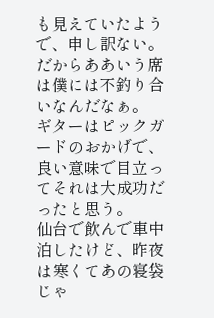も見えていたようで、申し訳ない。だからああいう席は僕には不釣り合いなんだなぁ。
ギターはピックガードのおかげで、良い意味で目立ってそれは大成功だったと思う。
仙台で飲んで車中泊したけど、昨夜は寒くてあの寝袋じゃ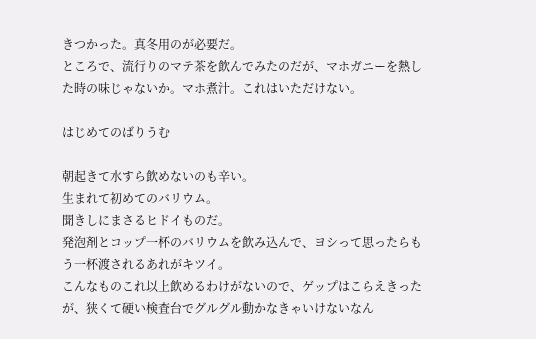きつかった。真冬用のが必要だ。
ところで、流行りのマテ茶を飲んでみたのだが、マホガニーを熱した時の味じゃないか。マホ煮汁。これはいただけない。

はじめてのばりうむ

朝起きて水すら飲めないのも辛い。
生まれて初めてのバリウム。
聞きしにまさるヒドイものだ。
発泡剤とコップ一杯のバリウムを飲み込んで、ヨシって思ったらもう一杯渡されるあれがキツイ。
こんなものこれ以上飲めるわけがないので、ゲップはこらえきったが、狭くて硬い検査台でグルグル動かなきゃいけないなん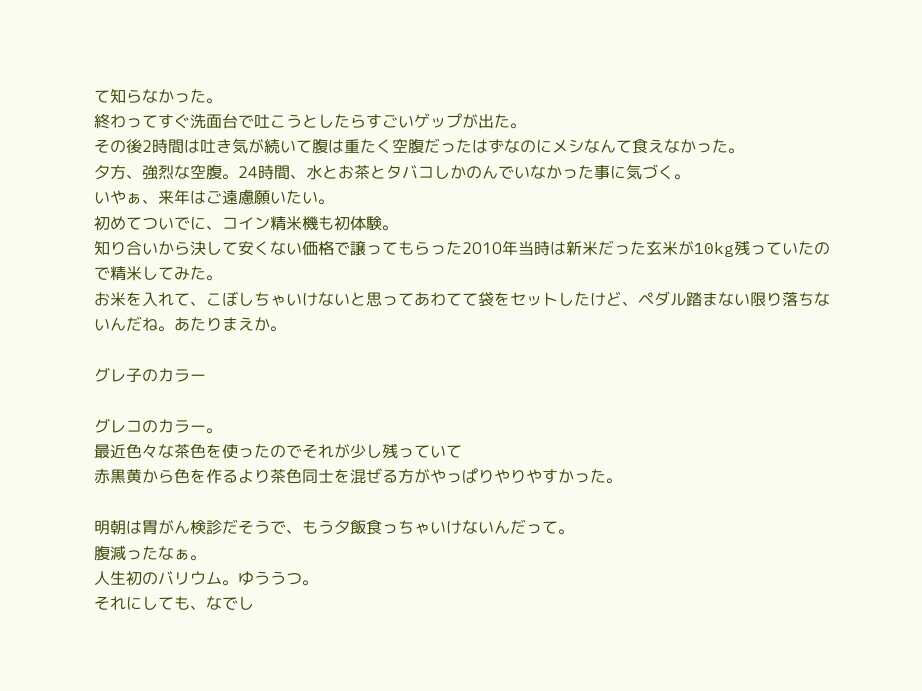て知らなかった。
終わってすぐ洗面台で吐こうとしたらすごいゲップが出た。
その後2時間は吐き気が続いて腹は重たく空腹だったはずなのにメシなんて食えなかった。
夕方、強烈な空腹。24時間、水とお茶とタバコしかのんでいなかった事に気づく。
いやぁ、来年はご遠慮願いたい。
初めてついでに、コイン精米機も初体験。
知り合いから決して安くない価格で譲ってもらった2010年当時は新米だった玄米が10kg残っていたので精米してみた。
お米を入れて、こぼしちゃいけないと思ってあわてて袋をセットしたけど、ペダル踏まない限り落ちないんだね。あたりまえか。

グレ子のカラー

グレコのカラー。
最近色々な茶色を使ったのでそれが少し残っていて
赤黒黄から色を作るより茶色同士を混ぜる方がやっぱりやりやすかった。

明朝は胃がん検診だそうで、もう夕飯食っちゃいけないんだって。
腹減ったなぁ。
人生初のバリウム。ゆううつ。
それにしても、なでし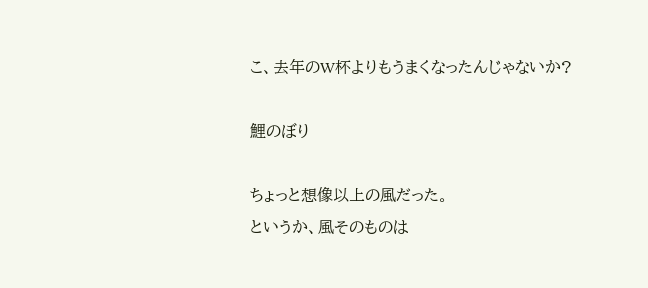こ、去年のW杯よりもうまくなったんじゃないか?

鯉のぼり

ちょっと想像以上の風だった。
というか、風そのものは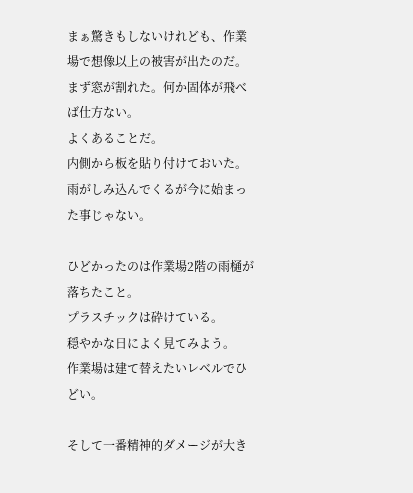まぁ驚きもしないけれども、作業場で想像以上の被害が出たのだ。
まず窓が割れた。何か固体が飛べば仕方ない。
よくあることだ。
内側から板を貼り付けておいた。雨がしみ込んでくるが今に始まった事じゃない。

ひどかったのは作業場2階の雨樋が落ちたこと。
プラスチックは砕けている。
穏やかな日によく見てみよう。
作業場は建て替えたいレベルでひどい。

そして一番精神的ダメージが大き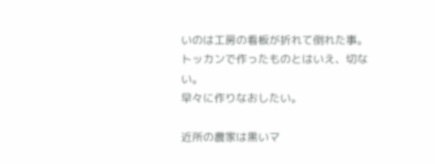いのは工房の看板が折れて倒れた事。
トッカンで作ったものとはいえ、切ない。
早々に作りなおしたい。

近所の農家は黒いマ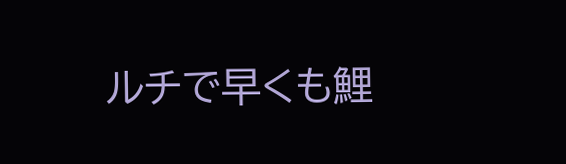ルチで早くも鯉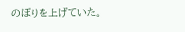のぼりを上げていた。